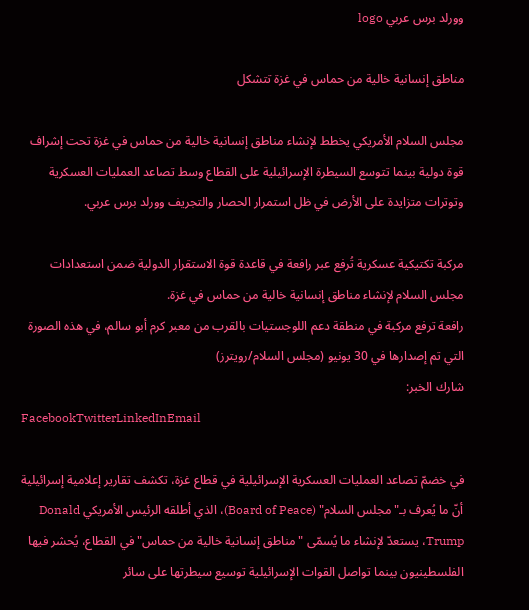وورلد برس عربي logo

مناطق إنسانية خالية من حماس في غزة تتشكل

مجلس السلام الأمريكي يخطط لإنشاء مناطق إنسانية خالية من حماس في غزة تحت إشراف قوة دولية بينما تتوسع السيطرة الإسرائيلية على القطاع وسط تصاعد العمليات العسكرية وتوترات متزايدة على الأرض في ظل استمرار الحصار والتجريف وورلد برس عربي.

مركبة تكتيكية عسكرية تُرفع عبر رافعة في قاعدة قوة الاستقرار الدولية ضمن استعدادات مجلس السلام لإنشاء مناطق إنسانية خالية من حماس في غزة.
رافعة ترفع مركبة في منطقة دعم اللوجستيات بالقرب من معبر كرم أبو سالم، في هذه الصورة التي تم إصدارها في 30 يونيو (مجلس السلام/رويترز)
شارك الخبر:
FacebookTwitterLinkedInEmail

في خضمّ تصاعد العمليات العسكرية الإسرائيلية في قطاع غزة، تكشف تقارير إعلامية إسرائيلية أنّ ما يُعرف بـ"مجلس السلام" (Board of Peace)، الذي أطلقه الرئيس الأمريكي Donald Trump، يستعدّ لإنشاء ما يُسمّى "مناطق إنسانية خالية من حماس" في القطاع، يُحشر فيها الفلسطينيون بينما تواصل القوات الإسرائيلية توسيع سيطرتها على سائر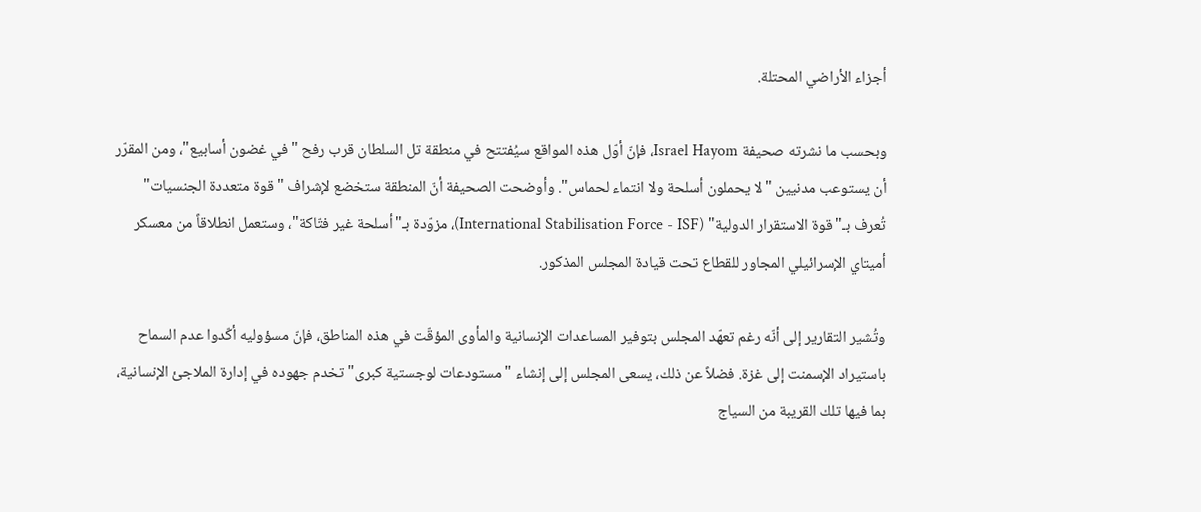أجزاء الأراضي المحتلة.

وبحسب ما نشرته صحيفة Israel Hayom، فإنّ أوّل هذه المواقع سيُفتتح في منطقة تل السلطان قرب رفح "في غضون أسابيع"، ومن المقرّر أن يستوعب مدنيين "لا يحملون أسلحة ولا انتماء لحماس". وأوضحت الصحيفة أنّ المنطقة ستخضع لإشراف "قوة متعددة الجنسيات" تُعرف بـ"قوة الاستقرار الدولية" (International Stabilisation Force - ISF)، مزوّدة بـ"أسلحة غير فتّاكة"، وستعمل انطلاقاً من معسكر أميتاي الإسرائيلي المجاور للقطاع تحت قيادة المجلس المذكور.

وتُشير التقارير إلى أنّه رغم تعهّد المجلس بتوفير المساعدات الإنسانية والمأوى المؤقّت في هذه المناطق، فإنّ مسؤوليه أكّدوا عدم السماح باستيراد الإسمنت إلى غزة. فضلاً عن ذلك، يسعى المجلس إلى إنشاء "مستودعات لوجستية كبرى" تخدم جهوده في إدارة الملاجئ الإنسانية، بما فيها تلك القريبة من السياج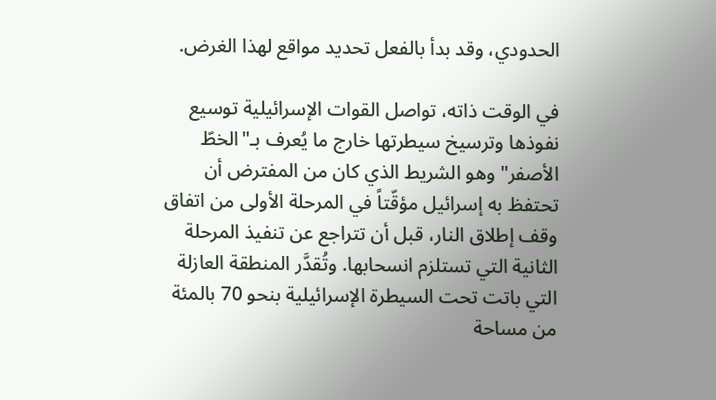الحدودي، وقد بدأ بالفعل تحديد مواقع لهذا الغرض.

في الوقت ذاته، تواصل القوات الإسرائيلية توسيع نفوذها وترسيخ سيطرتها خارج ما يُعرف بـ"الخطّ الأصفر" وهو الشريط الذي كان من المفترض أن تحتفظ به إسرائيل مؤقّتاً في المرحلة الأولى من اتفاق وقف إطلاق النار، قبل أن تتراجع عن تنفيذ المرحلة الثانية التي تستلزم انسحابها. وتُقدَّر المنطقة العازلة التي باتت تحت السيطرة الإسرائيلية بنحو 70 بالمئة من مساحة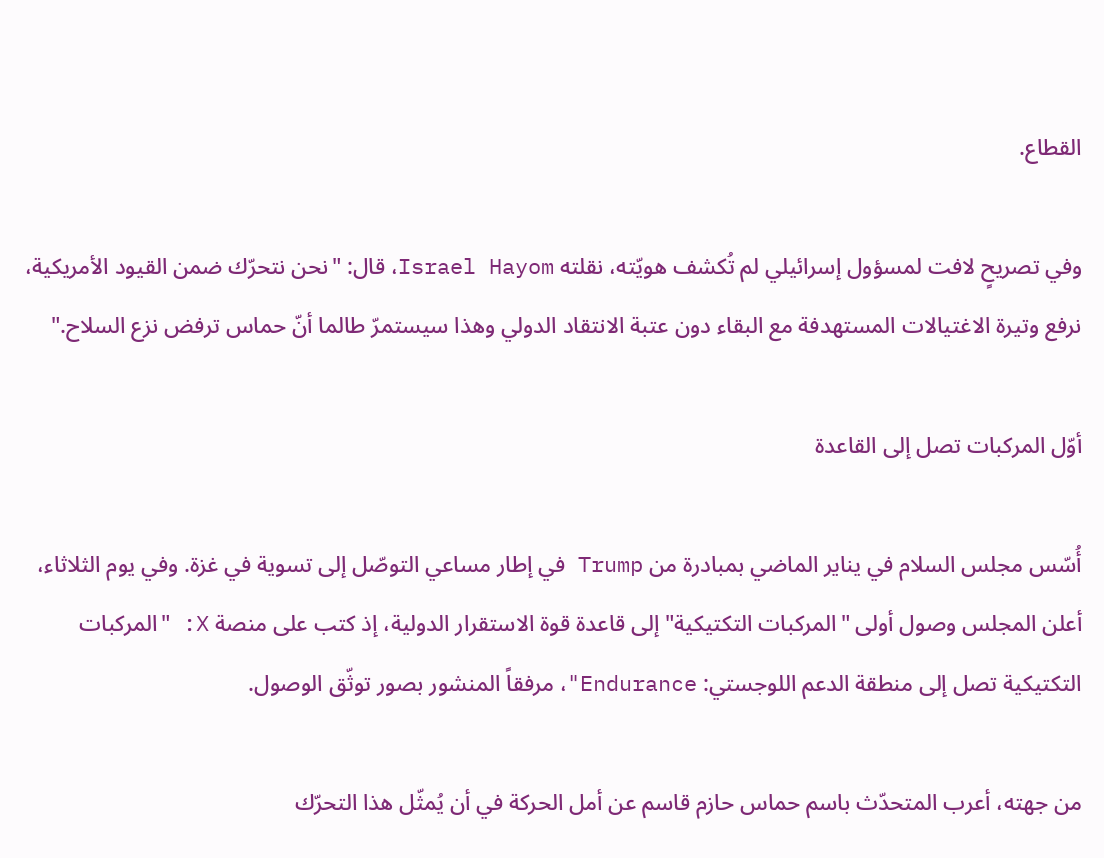القطاع.

وفي تصريحٍ لافت لمسؤول إسرائيلي لم تُكشف هويّته، نقلته Israel Hayom، قال: "نحن نتحرّك ضمن القيود الأمريكية، نرفع وتيرة الاغتيالات المستهدفة مع البقاء دون عتبة الانتقاد الدولي وهذا سيستمرّ طالما أنّ حماس ترفض نزع السلاح."

أوّل المركبات تصل إلى القاعدة

أُسّس مجلس السلام في يناير الماضي بمبادرة من Trump في إطار مساعي التوصّل إلى تسوية في غزة. وفي يوم الثلاثاء، أعلن المجلس وصول أولى "المركبات التكتيكية" إلى قاعدة قوة الاستقرار الدولية، إذ كتب على منصة X: "المركبات التكتيكية تصل إلى منطقة الدعم اللوجستي: Endurance"، مرفقاً المنشور بصور توثّق الوصول.

من جهته، أعرب المتحدّث باسم حماس حازم قاسم عن أمل الحركة في أن يُمثّل هذا التحرّك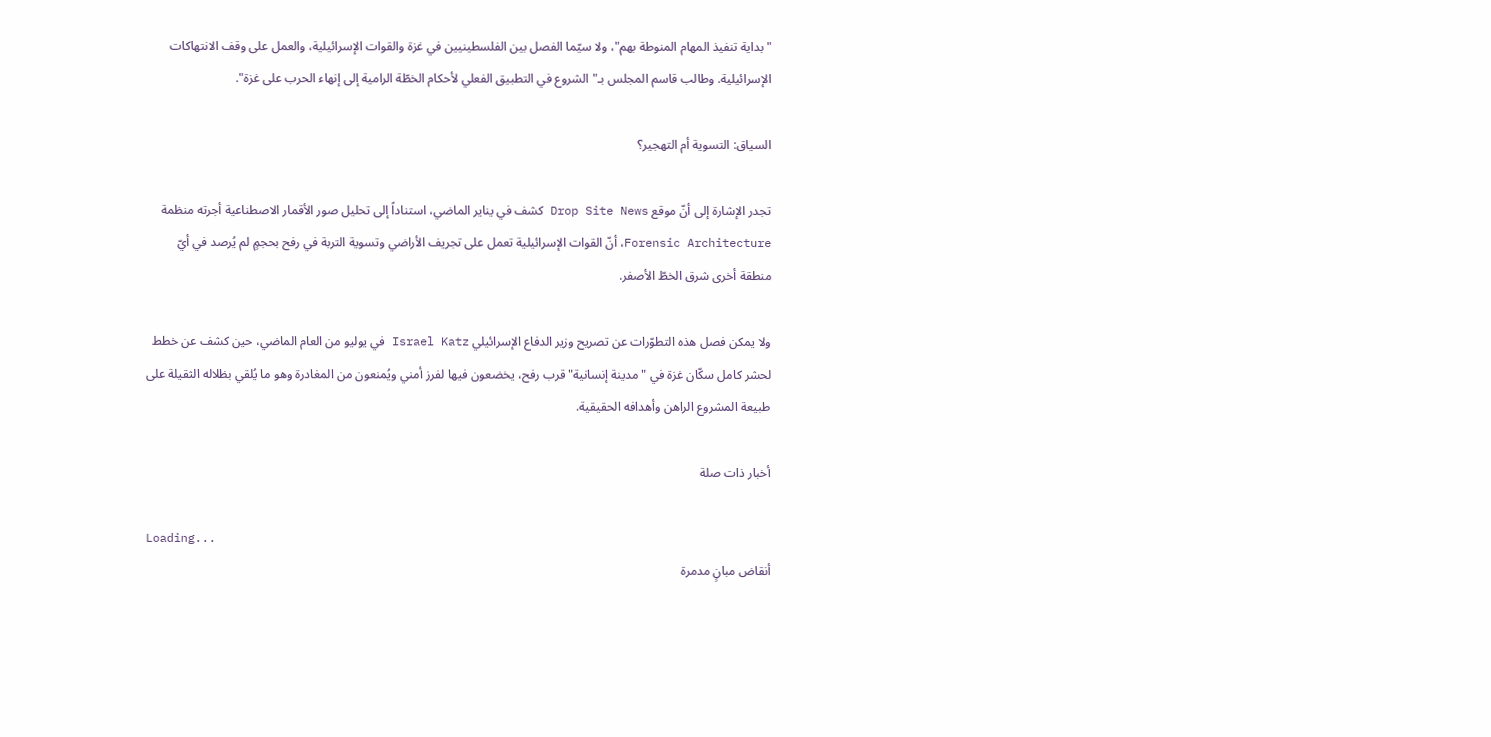"بداية تنفيذ المهام المنوطة بهم"، ولا سيّما الفصل بين الفلسطينيين في غزة والقوات الإسرائيلية، والعمل على وقف الانتهاكات الإسرائيلية. وطالب قاسم المجلس بـ"الشروع في التطبيق الفعلي لأحكام الخطّة الرامية إلى إنهاء الحرب على غزة".

السياق: التسوية أم التهجير؟

تجدر الإشارة إلى أنّ موقع Drop Site News كشف في يناير الماضي، استناداً إلى تحليل صور الأقمار الاصطناعية أجرته منظمة Forensic Architecture، أنّ القوات الإسرائيلية تعمل على تجريف الأراضي وتسوية التربة في رفح بحجمٍ لم يُرصد في أيّ منطقة أخرى شرق الخطّ الأصفر.

ولا يمكن فصل هذه التطوّرات عن تصريح وزير الدفاع الإسرائيلي Israel Katz في يوليو من العام الماضي، حين كشف عن خطط لحشر كامل سكّان غزة في "مدينة إنسانية" قرب رفح، يخضعون فيها لفرز أمني ويُمنعون من المغادرة وهو ما يُلقي بظلاله الثقيلة على طبيعة المشروع الراهن وأهدافه الحقيقية.

أخبار ذات صلة

Loading...
أنقاض مبانٍ مدمرة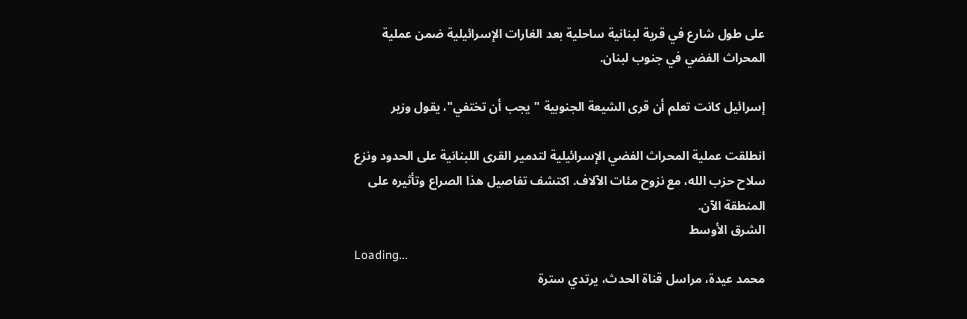على طول شارع في قرية لبنانية ساحلية بعد الغارات الإسرائيلية ضمن عملية المحراث الفضي في جنوب لبنان.

إسرائيل كانت تعلم أن قرى الشيعة الجنوبية "يجب أن تختفي"، يقول وزير

انطلقت عملية المحراث الفضي الإسرائيلية لتدمير القرى اللبنانية على الحدود ونزع سلاح حزب الله، مع نزوح مئات الآلاف. اكتشف تفاصيل هذا الصراع وتأثيره على المنطقة الآن.
الشرق الأوسط
Loading...
محمد عيدة، مراسل قناة الحدث، يرتدي سترة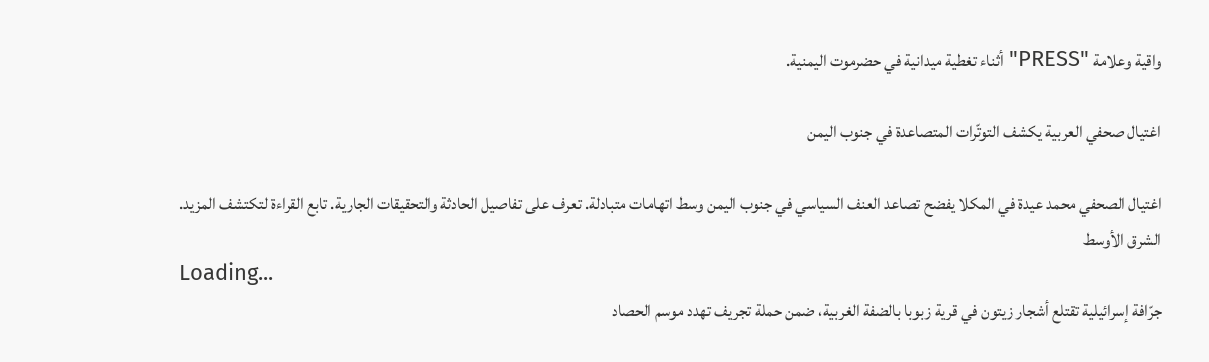واقية وعلامة "PRESS" أثناء تغطية ميدانية في حضرموت اليمنية.

اغتيال صحفي العربية يكشف التوتّرات المتصاعدة في جنوب اليمن

اغتيال الصحفي محمد عيدة في المكلا يفضح تصاعد العنف السياسي في جنوب اليمن وسط اتهامات متبادلة. تعرف على تفاصيل الحادثة والتحقيقات الجارية. تابع القراءة لتكتشف المزيد.
الشرق الأوسط
Loading...
جرّافة إسرائيلية تقتلع أشجار زيتون في قرية زبوبا بالضفة الغربية، ضمن حملة تجريف تهدد موسم الحصاد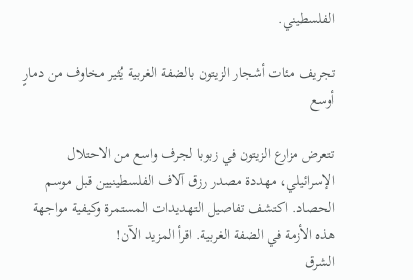الفلسطيني.

تجريف مئات أشجار الزيتون بالضفة الغربية يُثير مخاوف من دمارٍ أوسع

تتعرض مزارع الزيتون في زبوبا لجرف واسع من الاحتلال الإسرائيلي، مهددة مصدر رزق آلاف الفلسطينيين قبل موسم الحصاد. اكتشف تفاصيل التهديدات المستمرة وكيفية مواجهة هذه الأزمة في الضفة الغربية. اقرأ المزيد الآن!
الشرق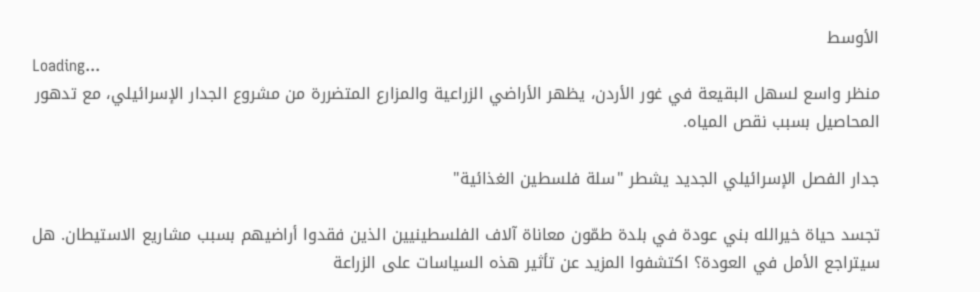الأوسط
Loading...
منظر واسع لسهل البقيعة في غور الأردن، يظهر الأراضي الزراعية والمزارع المتضررة من مشروع الجدار الإسرائيلي، مع تدهور المحاصيل بسبب نقص المياه.

جدار الفصل الإسرائيلي الجديد يشطر "سلة فلسطين الغذائية"

تجسد حياة خيرالله بني عودة في بلدة طمّون معاناة آلاف الفلسطينيين الذين فقدوا أراضيهم بسبب مشاريع الاستيطان. هل سيتراجع الأمل في العودة؟ اكتشفوا المزيد عن تأثير هذه السياسات على الزراعة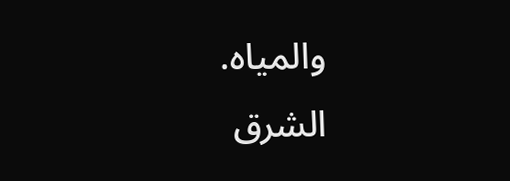والمياه.
الشرق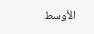الأوسط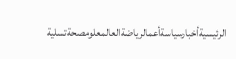الرئيسيةأخبارسياسةأعمالرياضةالعالمعلومصحةتسلية